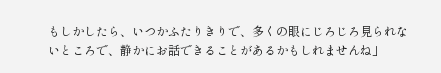もしかしたら、いつかふたりきりで、多くの眼にじろじろ見られないところで、静かにお話できることがあるかもしれませんね」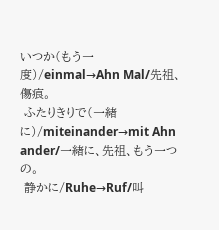いつか(もう一度)/einmal→Ahn Mal/先祖、傷痕。
 ふたりきりで(一緒に)/miteinander→mit Ahn ander/一緒に、先祖、もう一つの。
 静かに/Ruhe→Ruf/叫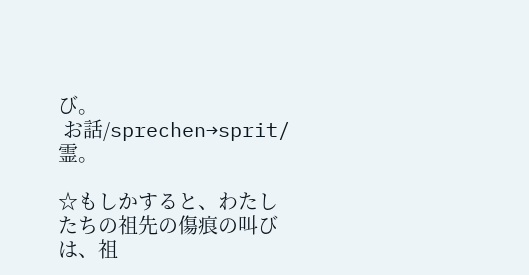び。
 お話/sprechen→sprit/霊。

☆もしかすると、わたしたちの祖先の傷痕の叫びは、祖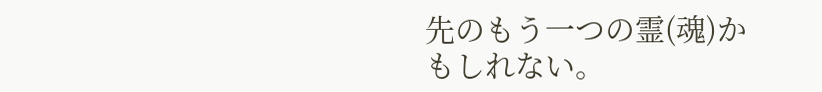先のもう一つの霊(魂)かもしれない。